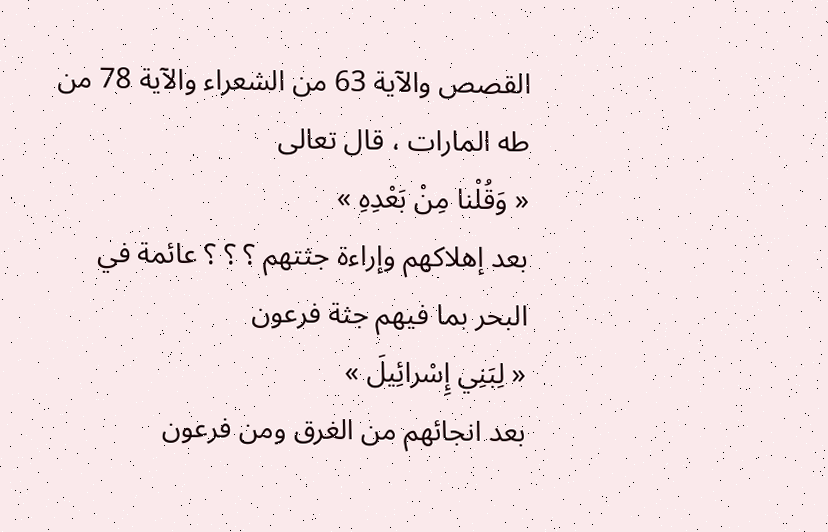القصص والآية 63 من الشعراء والآية 78 من طه المارات ، قال تعالى
« وَقُلْنا مِنْ بَعْدِهِ »
بعد إهلاكهم وإراءة جثتهم ؟ ؟ ؟ عائمة في البحر بما فيهم جثة فرعون
« لِبَنِي إِسْرائِيلَ »
بعد انجائهم من الغرق ومن فرعون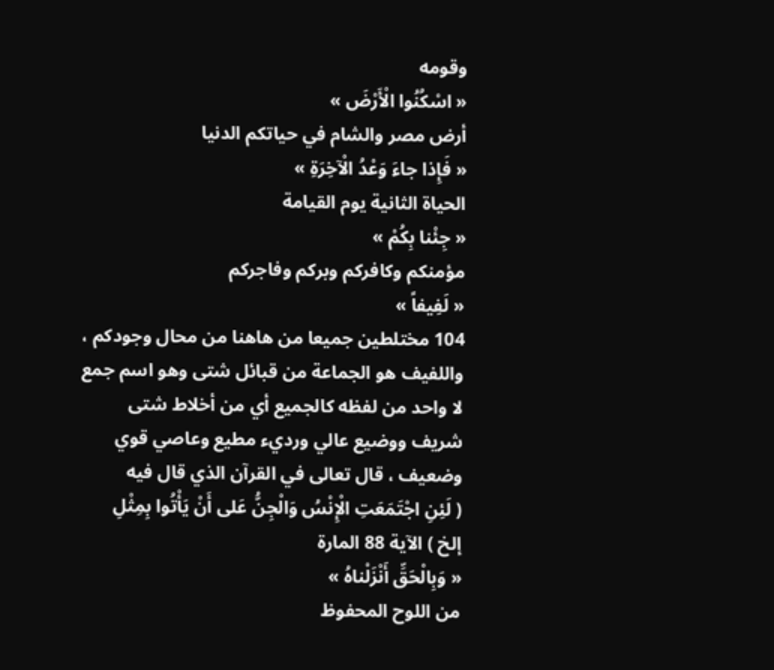وقومه
« اسْكُنُوا الْأَرْضَ »
أرض مصر والشام في حياتكم الدنيا
« فَإِذا جاءَ وَعْدُ الْآخِرَةِ »
الحياة الثانية يوم القيامة
« جِئْنا بِكُمْ »
مؤمنكم وكافركم وبركم وفاجركم
« لَفِيفاً »
104 مختلطين جميعا من هاهنا من محال وجودكم ، واللفيف هو الجماعة من قبائل شتى وهو اسم جمع لا واحد من لفظه كالجميع أي من أخلاط شتى شريف ووضيع عالي ورديء مطيع وعاصي قوي وضعيف ، قال تعالى في القرآن الذي قال فيه
( لَئِنِ اجْتَمَعَتِ الْإِنْسُ وَالْجِنُّ عَلى أَنْ يَأْتُوا بِمِثْلِ
إلخ ) الآية 88 المارة
« وَبِالْحَقِّ أَنْزَلْناهُ »
من اللوح المحفوظ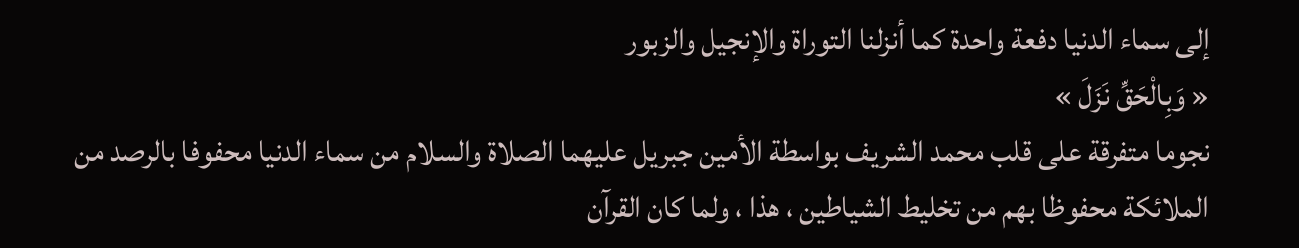إلى سماء الدنيا دفعة واحدة كما أنزلنا التوراة والإنجيل والزبور
« وَبِالْحَقِّ نَزَلَ »
نجوما متفرقة على قلب محمد الشريف بواسطة الأمين جبريل عليهما الصلاة والسلام من سماء الدنيا محفوفا بالرصد من الملائكة محفوظا بهم من تخليط الشياطين ، هذا ، ولما كان القرآن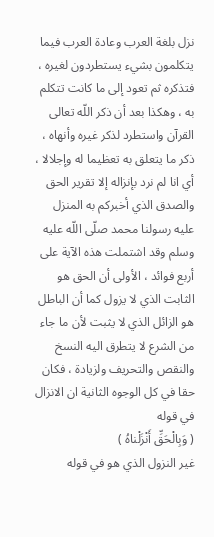نزل بلغة العرب وعادة العرب فيما يتكلمون بشيء يستطردون لغيره ، فتذكره ثم تعود إلى ما كانت تتكلم به ، وهكذا بعد أن ذكر اللّه تعالى القرآن واستطرد لذكر غيره وأنهاه ، ذكر ما يتعلق به تعظيما له وإجلالا ، أي انا لم نرد بإنزاله إلا تقرير الحق والصدق الذي أخبركم به المنزل عليه رسولنا محمد صلّى اللّه عليه وسلم وقد اشتملت هذه الآية على أربع فوائد ، الأولى أن الحق هو الثابت الذي لا يزول كما أن الباطل هو الزائل الذي لا يثبت لأن ما جاء من الشرع لا يتطرق اليه النسخ والنقص والتحريف ولزيادة ، فكان حقا في كل الوجوه الثانية ان الانزال في قوله
( وَبِالْحَقِّ أَنْزَلْناهُ )
غير النزول الذي هو في قوله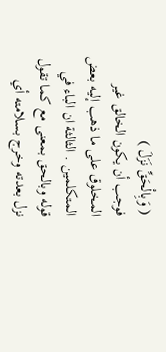( وَبِالْحَقِّ نَزَلَ )
فوجب أن يكون الخالق غير المخلوق على ما ذهب إليه بعض المتكلمين . الثالثة ان الباء في قوله وبالحق بمعنى مع كما تقول نزل بعدته وخرج بسلامته أي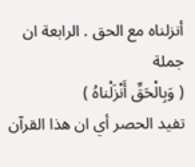أنزلناه مع الحق . الرابعة ان جملة
( وَبِالْحَقِّ أَنْزَلْناهُ )
تفيد الحصر أي ان هذا القرآن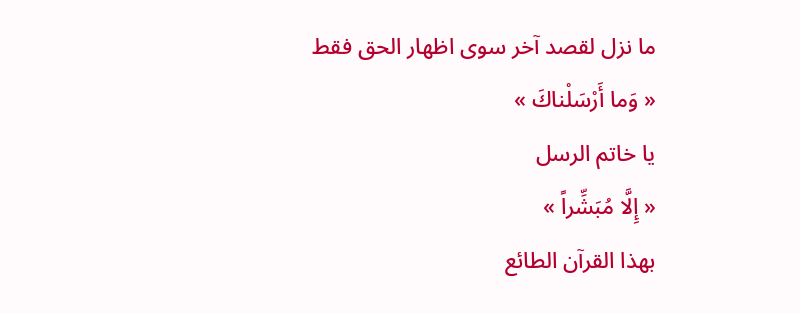ما نزل لقصد آخر سوى اظهار الحق فقط
« وَما أَرْسَلْناكَ »
يا خاتم الرسل
« إِلَّا مُبَشِّراً »
بهذا القرآن الطائع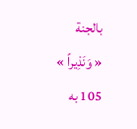بالجنة
« وَنَذِيراً »
105 به